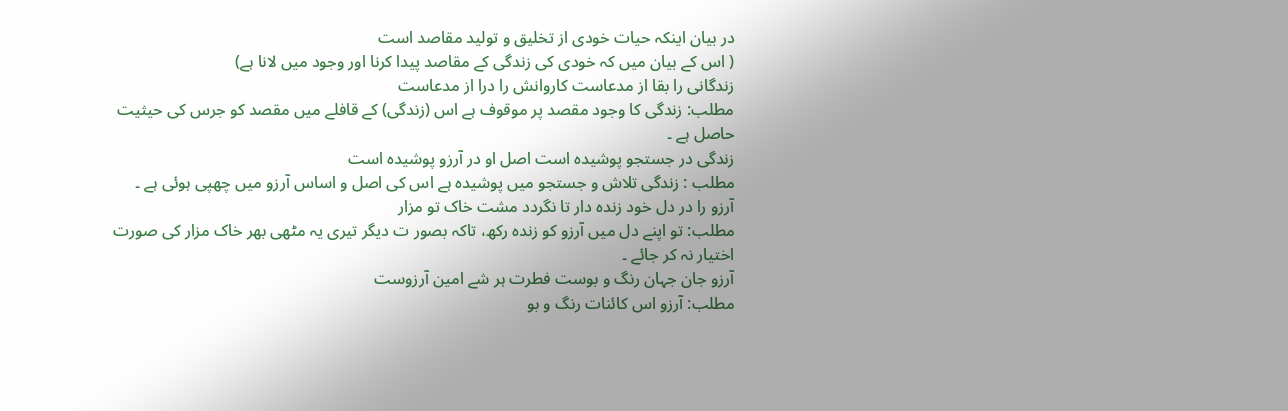در بیان اینکہ حیات خودی از تخلیق و تولید مقاصد است
( اس کے بیان میں کہ خودی کی زندگی کے مقاصد پیدا کرنا اور وجود میں لانا ہے)
زندگانی را بقا از مدعاست کاروانش را درا از مدعاست
مطلب: زندگی کا وجود مقصد پر موقوف ہے اس (زندگی) کے قافلے میں مقصد کو جرس کی حیثیت حاصل ہے ۔
زندگی در جستجو پوشیدہ است اصل او در آرزو پوشیدہ است
مطلب : زندگی تلاش و جستجو میں پوشیدہ ہے اس کی اصل و اساس آرزو میں چھپی ہوئی ہے ۔
آرزو را در دل خود زندہ دار تا نگردد مشت خاک تو مزار
مطلب: تو اپنے دل میں آرزو کو زندہ رکھ، تاکہ بصور ت دیگر تیری یہ مٹھی بھر خاک مزار کی صورت اختیار نہ کر جائے ۔
آرزو جان جہان رنگ و بوست فطرت ہر شے امین آرزوست
مطلب: آرزو اس کائنات رنگ و بو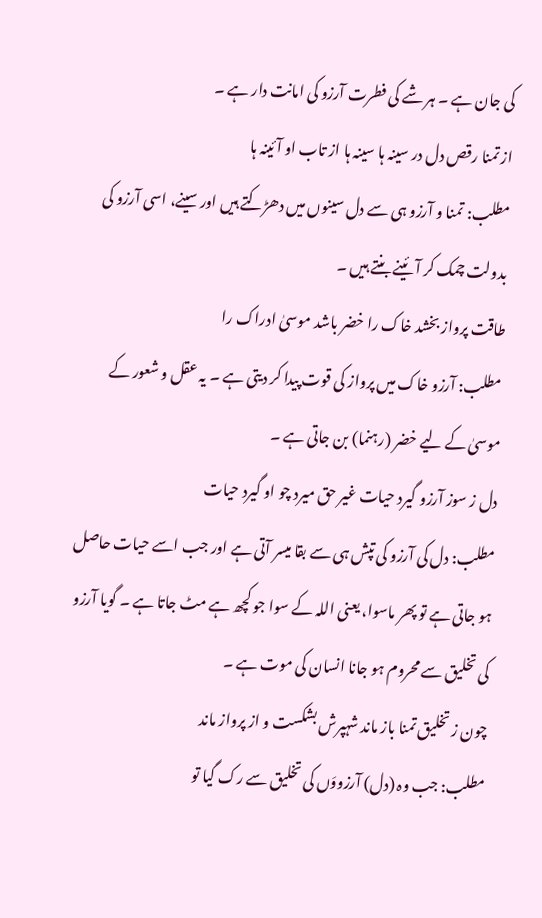کی جان ہے ۔ ہر شے کی فطرت آرزو کی امانت دار ہے ۔
از تمنا رقص دل در سینہ ہا سینہ ہا از تاب او آئینہ ہا
مطلب: تمنا و آرزو ہی سے دل سینوں میں دھڑکتے ہیں اور سینے، اسی آرزو کی بدولت چمک کر آئینے بنتے ہیں ۔
طاقت پرواز بخشد خاک را خضر باشد موسیٰ ادراک را
مطلب: آرزو خاک میں پرواز کی قوت پیدا کر دیتی ہے ۔ یہ عقل و شعور کے موسیٰ کے لیے خضر (رہنما) بن جاتی ہے ۔
دل ز سوز آرزو گیرد حیات غیر حق میرد چو او گیرد حیات
مطلب: دل کی آرزو کی تپش ہی سے بقا میسر آتی ہے اور جب اسے حیات حاصل ہو جاتی ہے تو پھر ماسوا، یعنی اللہ کے سوا جو کچھ ہے مٹ جاتا ہے ۔ گویا آرزو کی تخلیق سے محروم ہو جانا انسان کی موت ہے ۔
چون ز تخلیق تمنا باز ماند شہپرش بشکست و از پرواز ماند
مطلب: جب وہ (دل) آرزووَں کی تخلیق سے رک گیا تو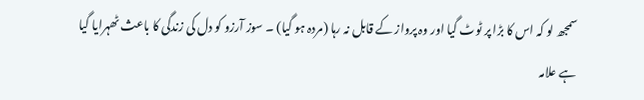سمجھ لو کہ اس کا بڑا پر ٹوٹ گیا اور وہ پرواز کے قابل نہ رہا (مردہ ہو گیا) ۔ سوز آرزو کو دل کی زندگی کا باعث ٹھہرایا گیا ہے علامہ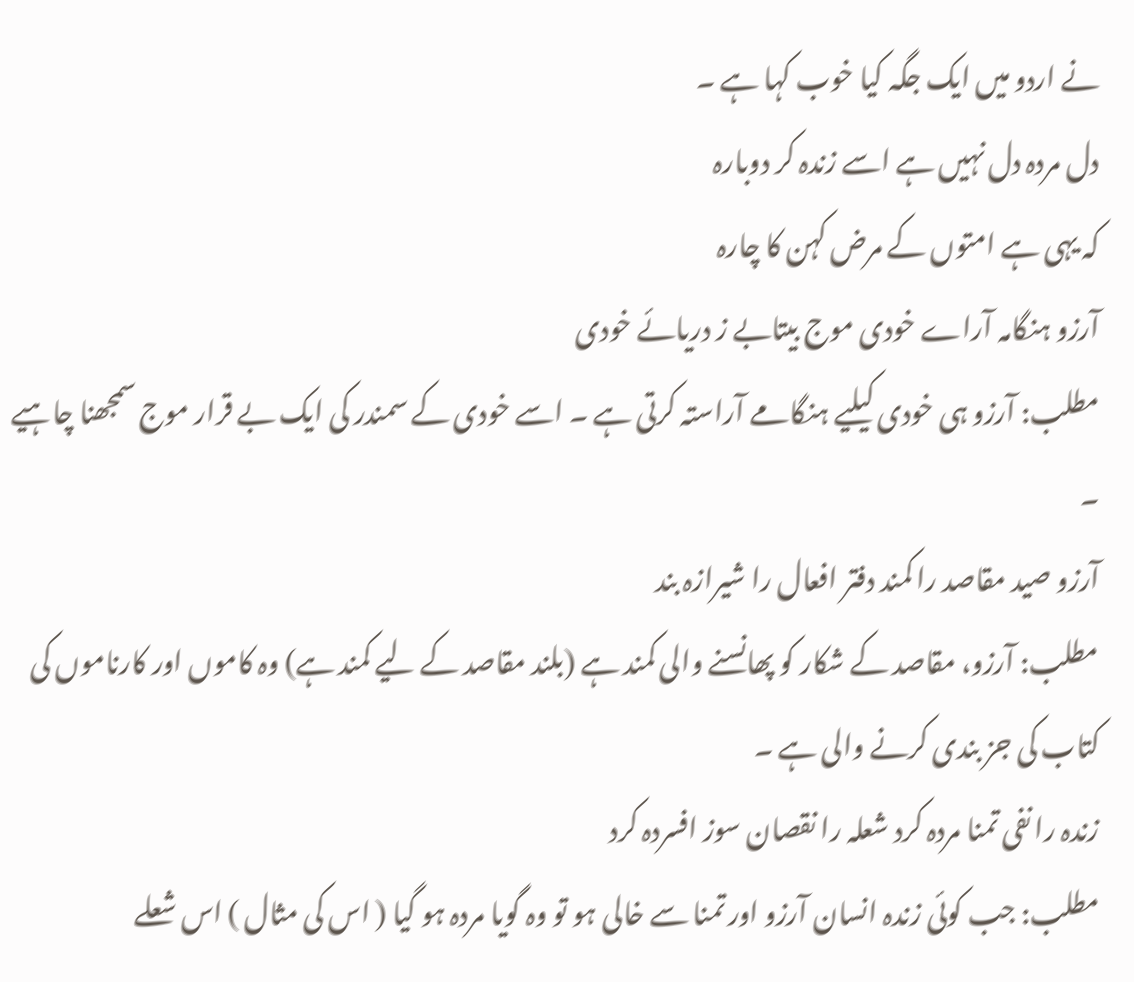نے اردو میں ایک جگہ کیا خوب کہا ہے ۔
دل مردہ دل نہیں ہے اسے زندہ کر دوبارہ
کہ یہی ہے امتوں کے مرض کہن کا چارہ
آرزو ہنگامہ آراے خودی موج بیتابے ز دریائے خودی
مطلب: آرزو ہی خودی کیلیے ہنگامے آراستہ کرتی ہے ۔ اسے خودی کے سمندر کی ایک بے قرار موج سمجھنا چاہیے ۔
آرزو صید مقاصد را کمند دفتر افعال را شیرازہ بند
مطلب: آرزو، مقاصد کے شکار کو پھانسنے والی کمند ہے (بلند مقاصد کے لیے کمند ہے) وہ کاموں اور کارناموں کی کتاب کی جز بندی کرنے والی ہے ۔
زندہ را نفی تمنا مردہ کرد شعلہ را نقصان سوز افسردہ کرد
مطلب: جب کوئی زندہ انسان آرزو اور تمنا سے خالی ہو تو وہ گویا مردہ ہو گیا ( اس کی مثال ) اس شعلے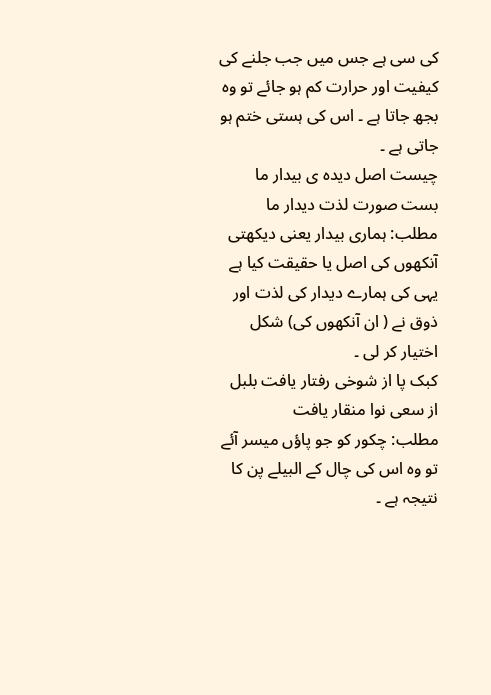کی سی ہے جس میں جب جلنے کی کیفیت اور حرارت کم ہو جائے تو وہ بجھ جاتا ہے ۔ اس کی ہستی ختم ہو جاتی ہے ۔
چیست اصل دیدہ ی بیدار ما بست صورت لذت دیدار ما
مطلب: ہماری بیدار یعنی دیکھتی آنکھوں کی اصل یا حقیقت کیا ہے یہی کی ہمارے دیدار کی لذت اور ذوق نے ( ان آنکھوں کی) شکل اختیار کر لی ۔
کبک پا از شوخی رفتار یافت بلبل از سعی نوا منقار یافت
مطلب: چکور کو جو پاؤں میسر آئے تو وہ اس کی چال کے البیلے پن کا نتیجہ ہے ۔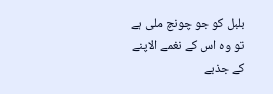بلبل کو جو چونچ ملی ہے تو وہ اس کے نغمے الاپنے کے جذبے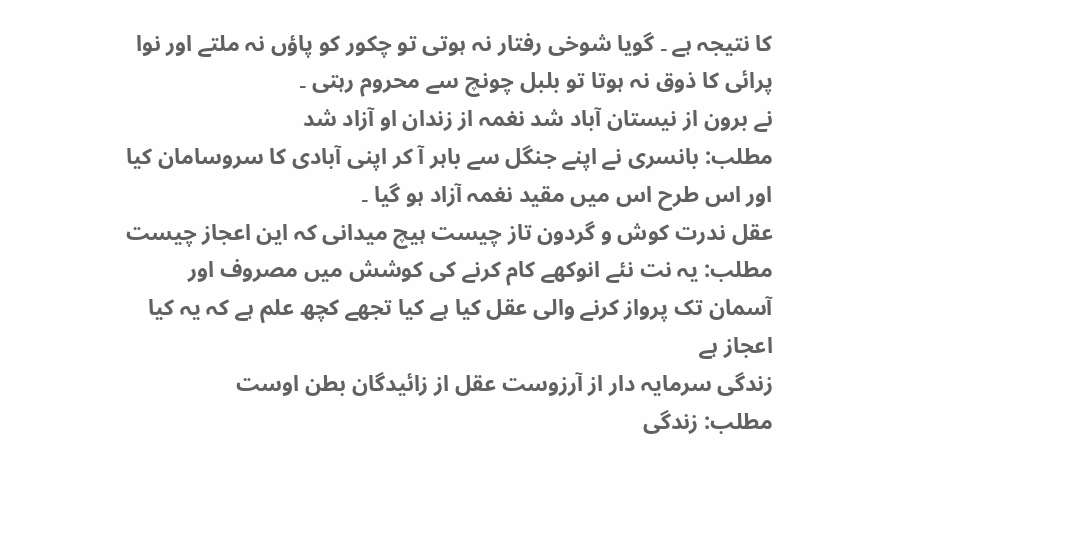کا نتیجہ ہے ۔ گویا شوخی رفتار نہ ہوتی تو چکور کو پاؤں نہ ملتے اور نوا پرائی کا ذوق نہ ہوتا تو بلبل چونچ سے محروم رہتی ۔
نے برون از نیستان آباد شد نغمہ از زندان او آزاد شد
مطلب: بانسری نے اپنے جنگل سے باہر آ کر اپنی آبادی کا سروسامان کیا اور اس طرح اس میں مقید نغمہ آزاد ہو گیا ۔
عقل ندرت کوش و گردون تاز چیست ہیچ میدانی کہ این اعجاز چیست
مطلب: یہ نت نئے انوکھے کام کرنے کی کوشش میں مصروف اور آسمان تک پرواز کرنے والی عقل کیا ہے کیا تجھے کچھ علم ہے کہ یہ کیا اعجاز ہے
زندگی سرمایہ دار از آرزوست عقل از زائیدگان بطن اوست
مطلب: زندگی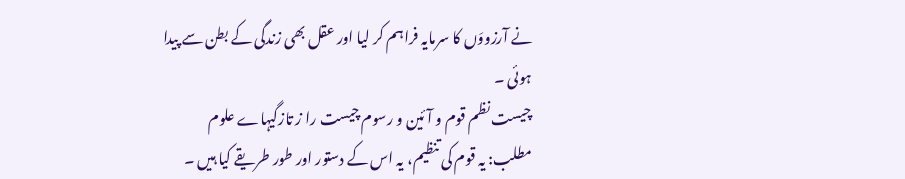نے آرزووَں کا سرمایہ فراہم کر لیا اور عقل بھی زندگی کے بطن سے پیدا ہوئی ۔
چیست نظم قوم و آئین و رسوم چیست را ز تازگیہاے علوم
مطلب: یہ قوم کی تنظیم، یہ اس کے دستور اور طور طریقے کیا ہیں ۔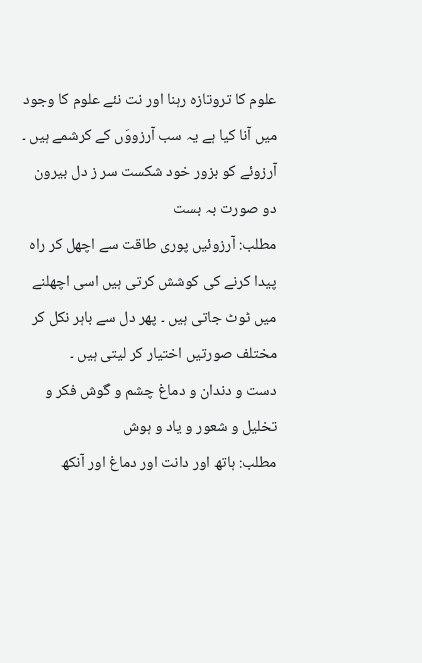علوم کا تروتازہ رہنا اور نت نئے علوم کا وجود میں آنا کیا ہے یہ سب آرزووَں کے کرشمے ہیں ۔
آرزوئے کو بزور خود شکست سر ز دل بیرون دو صورت بہ بست
مطلب: آرزوئیں پوری طاقت سے اچھل کر راہ پیدا کرنے کی کوشش کرتی ہیں اسی اچھلنے میں ٹوٹ جاتی ہیں ۔ پھر دل سے باہر نکل کر مختلف صورتیں اختیار کر لیتی ہیں ۔
دست و دندان و دماغ چشم و گوش فکر و تخلیل و شعور و یاد و ہوش
مطلب: ہاتھ اور دانت اور دماغ اور آنکھ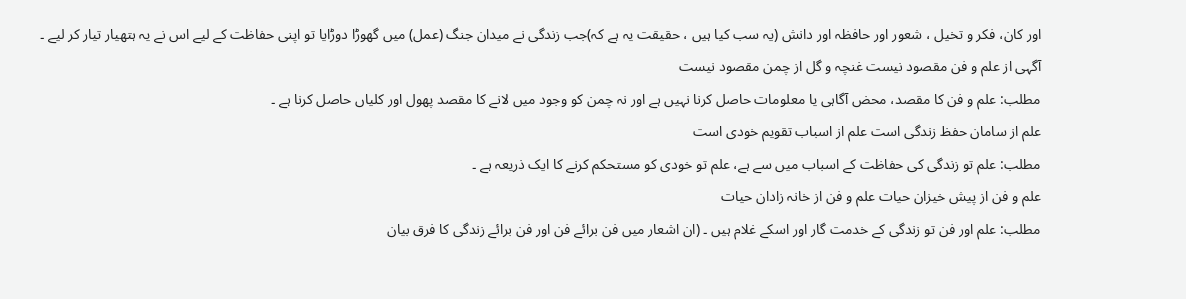اور کان، فکر و تخیل ، شعور اور حافظہ اور دانش (یہ سب کیا ہیں ، حقیقت یہ ہے کہ)جب زندگی نے میدان جنگ (عمل) میں گھوڑا دوڑایا تو اپنی حفاظت کے لیے اس نے یہ ہتھیار تیار کر لیے ۔
آگہی از علم و فن مقصود نیست غنچہ و گل از چمن مقصود نیست
مطلب: علم و فن کا مقصد، محض آگاہی یا معلومات حاصل کرنا نہیں ہے اور نہ چمن کو وجود میں لانے کا مقصد پھول اور کلیاں حاصل کرنا ہے ۔
علم از سامان حفظ زندگی است علم از اسباب تقویم خودی است
مطلب: علم تو زندگی کی حفاظت کے اسباب میں سے ہے، علم تو خودی کو مستحکم کرنے کا ایک ذریعہ ہے ۔
علم و فن از پیش خیزان حیات علم و فن از خانہ زادان حیات
مطلب: علم اور فن تو زندگی کے خدمت گار اور اسکے غلام ہیں ۔ (ان اشعار میں فن برائے فن اور فن برائے زندگی کا فرق بیان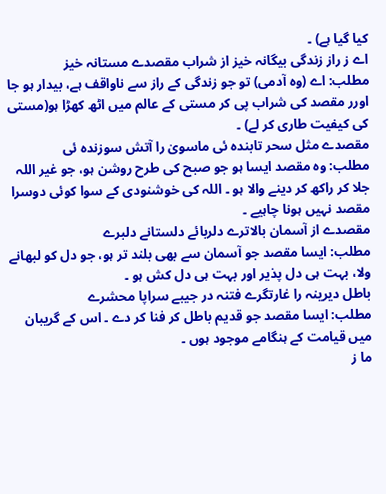کیا گیا ہے) ۔
اے ز راز زندگی بیگانہ خیز از شراب مقصدے مستانہ خیز
مطلب: اے (وہ آدمی) تو جو زندگی کے راز سے ناواقف ہے، بیدار ہو جا اورر مقصد کی شراب پی کر مستی کے عالم میں اٹھ کھڑا ہو(مستی کی کیفیت طاری کر لے) ۔
مقصدے مثل سحر تابندہ ئی ماسویٰ را آتش سوزندہ ئی
مطلب: وہ مقصد ایسا ہو جو صبح کی طرح روشن ہو، جو غیر اللہ جلا کر راکھ کر دینے والا ہو ۔ اللہ کی خوشنودی کے سوا کوئی دوسرا مقصد نہیں ہونا چاہیے ۔
مقصدے از آسمان بالاترے دلربائے دلستانے دلبرے
مطلب: ایسا مقصد جو آسمان سے بھی بلند تر ہو، جو دل کو لبھانے ولا، بہت ہی دل پذیر اور بہت ہی دل کش ہو ۔
باطل دیرینہ را غارتگرے فتنہ در جیبے سراپا محشرے
مطلب: ایسا مقصد جو قدیم باطل کر فنا کر دے ۔ اس کے گریبان میں قیامت کے ہنگامے موجود ہوں ۔
ما ز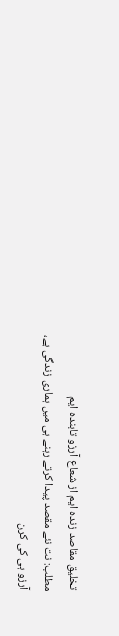تخلیق مقاصد زندہ ایم از شعاع آرزو تابندہ ایم
مطلب: نت نئے مقصد پیدا کرتے رہنے ہی میں ہماری زندگی ہے، آرزو ہی کی کرن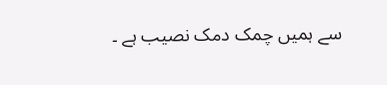سے ہمیں چمک دمک نصیب ہے ۔